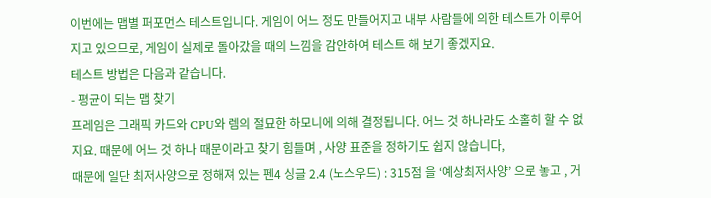이번에는 맵별 퍼포먼스 테스트입니다. 게임이 어느 정도 만들어지고 내부 사람들에 의한 테스트가 이루어지고 있으므로, 게임이 실제로 돌아갔을 때의 느낌을 감안하여 테스트 해 보기 좋겠지요.
테스트 방법은 다음과 같습니다.
- 평균이 되는 맵 찾기
프레임은 그래픽 카드와 CPU와 렘의 절묘한 하모니에 의해 결정됩니다. 어느 것 하나라도 소홀히 할 수 없지요. 때문에 어느 것 하나 때문이라고 찾기 힘들며 , 사양 표준을 정하기도 쉽지 않습니다,
때문에 일단 최저사양으로 정해져 있는 펜4 싱글 2.4 (노스우드) : 315점 을 ‘예상최저사양’ 으로 놓고 , 거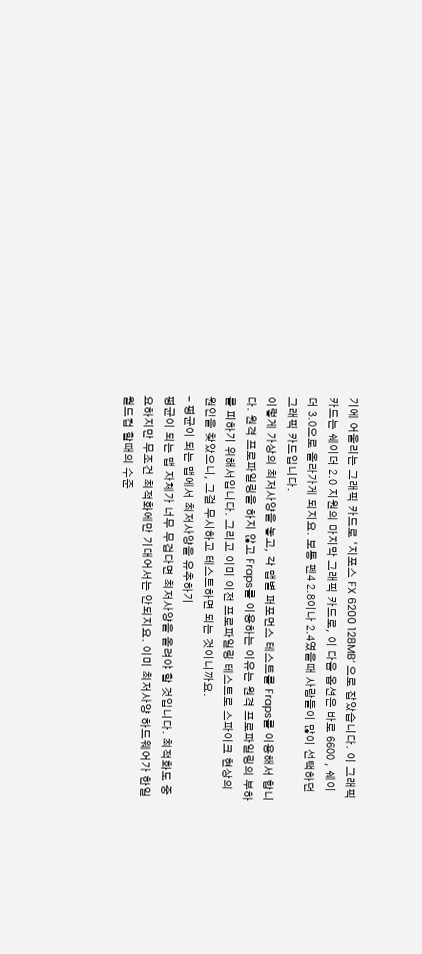기에 어울리는 그래픽 카드로 ‘지포스 FX 6200 128MB’ 으로 잡았습니다. 이 그래픽 카드는 쉐이더 2.0 지원의 마지막 그래픽 카드로, 이 다음 옵션은 바로 6600 , 쉐이더 3.0으로 올라가게 되지요. 보통 펜4 2.8이나 2.4였을때 사람들이 많이 선택하던 그래픽 카드입니다.
이렇게 가상의 최저사양을 놓고, 각 맵별 퍼포먼스 테스트를 Fraps를 이용해서 합니다. 원격 프로파일링을 하지 않고 Fraps를 이용하는 이유는 원격 프로파일링의 부하를 피하기 위해서입니다. 그리고 이미 이전 프로파일링 테스트로 스파이크 현상의 원인을 찾았으니, 그걸 무시하고 테스트하면 되는 것이니까요.
- 평균이 되는 맵에서 최저사양을 유추하기
평균이 되는 맵 자체가 너무 무겁다면 최저사양을 올려야 할 것입니다. 최적화도 중요하지만 무조건 최적화에만 기대어서는 안되지요. 이미 최저사양 하드웨어가 한일 월드컵 할때의 수준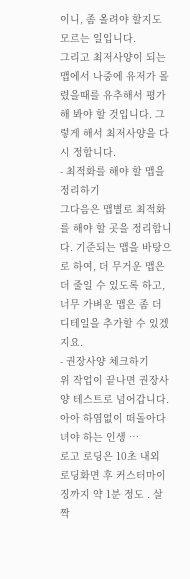이니, 좀 올려야 할지도 모르는 일입니다.
그리고 최저사양이 되는 맵에서 나중에 유저가 몰렸을때를 유추해서 평가해 봐야 할 것입니다. 그렇게 해서 최저사양을 다시 정합니다.
- 최적화를 해야 할 맵을 정리하기
그다음은 맵별로 최적화를 해야 할 곳을 정리합니다. 기준되는 맵을 바탕으로 하여, 더 무거운 맵은 더 줄일 수 있도록 하고, 너무 가벼운 맵은 좀 더 디테일을 추가할 수 있겠지요.
- 권장사양 체크하기
위 작업이 끝나면 권장사양 테스트로 넘어갑니다. 아아 하염없이 떠돌아다녀야 하는 인생 …
로고 로딩은 10초 내외
로딩화면 후 커스터마이징까지 약 1분 정도 . 살짝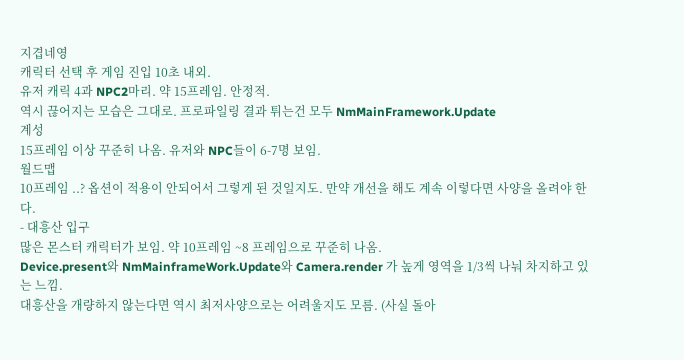지겹네영
캐릭터 선택 후 게임 진입 10초 내외.
유저 캐릭 4과 NPC2마리. 약 15프레임. 안정적.
역시 끊어지는 모습은 그대로. 프로파일링 결과 튀는건 모두 NmMainFramework.Update
계성
15프레임 이상 꾸준히 나옴. 유저와 NPC들이 6-7명 보임.
월드맵
10프레임 ..? 옵션이 적용이 안되어서 그렇게 된 것일지도. 만약 개선을 해도 계속 이렇다면 사양을 올려야 한다.
- 대흥산 입구
많은 몬스터 캐릭터가 보임. 약 10프레임 ~8 프레임으로 꾸준히 나옴.
Device.present와 NmMainframeWork.Update와 Camera.render 가 높게 영역을 1/3씩 나눠 차지하고 있는 느낌.
대흥산을 개량하지 않는다면 역시 최저사양으로는 어려울지도 모름. (사실 돌아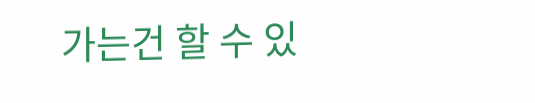가는건 할 수 있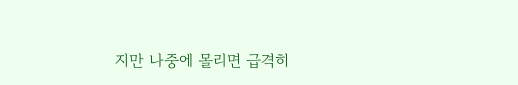지만 나중에 몰리면 급격히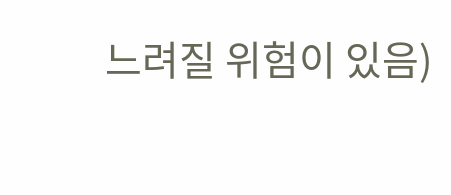느려질 위험이 있음)